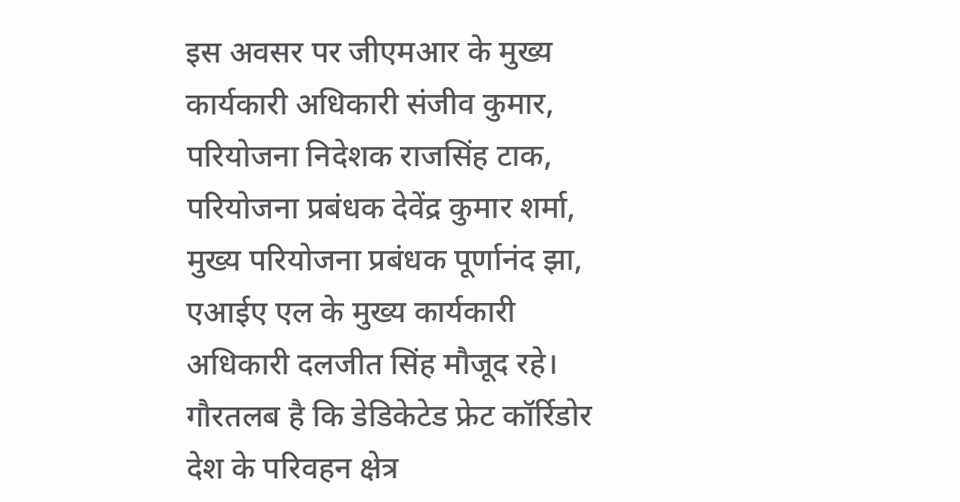इस अवसर पर जीएमआर के मुख्य कार्यकारी अधिकारी संजीव कुमार, परियोजना निदेशक राजसिंह टाक, परियोजना प्रबंधक देवेंद्र कुमार शर्मा, मुख्य परियोजना प्रबंधक पूर्णानंद झा, एआईए एल के मुख्य कार्यकारी अधिकारी दलजीत सिंह मौजूद रहे। गौरतलब है कि डेडिकेटेड फ्रेट कॉर्रिडोर देश के परिवहन क्षेत्र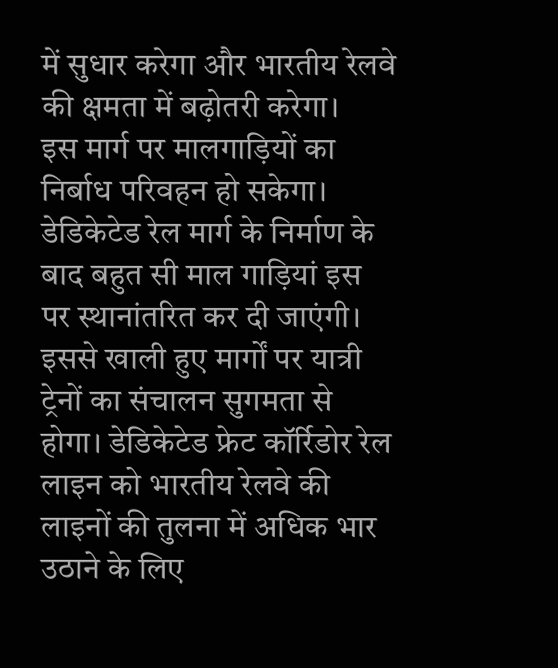में सुधार करेगा और भारतीय रेलवे की क्षमता में बढ़ोतरी करेगा।
इस मार्ग पर मालगाड़ियों का निर्बाध परिवहन हो सकेगा। डेडिकेटेड रेल मार्ग के निर्माण के बाद बहुत सी माल गाड़ियां इस पर स्थानांतरित कर दी जाएंगी। इससे खाली हुए मार्गों पर यात्री ट्रेनों का संचालन सुगमता से होगा। डेडिकेटेड फ्रेट कॉर्रिडोर रेल लाइन को भारतीय रेलवे की लाइनों की तुलना में अधिक भार उठाने के लिए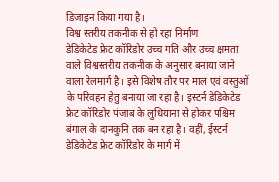डिजाइन किया गया है।
विश्व स्तरीय तकनीक से हो रहा निर्माण
डेडिकेटेड फ्रेट कॉरिडोर उच्च गति और उच्च क्षमता वाले विश्वस्तरीय तकनीक के अनुसार बनाया जाने वाला रेलमार्ग है। इसे विशेष तौर पर माल एवं वस्तुओं के परिवहन हेतु बनाया जा रहा है। इस्टर्न डेडिकेटेड फ्रेट कॉरिडोर पंजाब के लुधियाना से होकर पश्चिम बंगाल के दानकुनि तक बन रहा है। वहीं, ईस्टर्न डेडिकेटेड फ्रेट कॉरिडोर के मार्ग में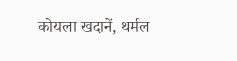कोयला खदानें, थर्मल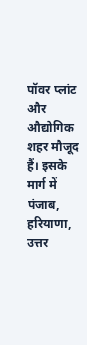पॉवर प्लांट और औद्योगिक शहर मौजूद हैं। इसके मार्ग में पंजाब, हरियाणा, उत्तर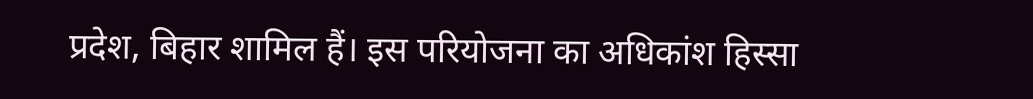प्रदेश, बिहार शामिल हैं। इस परियोजना का अधिकांश हिस्सा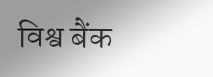विश्व बैंक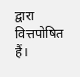द्वारा वित्तपोषित हैं।